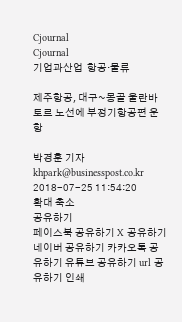Cjournal
Cjournal
기업과산업  항공·물류

제주항공, 대구~몽골 울란바토르 노선에 부정기항공편 운항

박경훈 기자 khpark@businesspost.co.kr 2018-07-25 11:54:20
확대 축소
공유하기
페이스북 공유하기 X 공유하기 네이버 공유하기 카카오톡 공유하기 유튜브 공유하기 url 공유하기 인쇄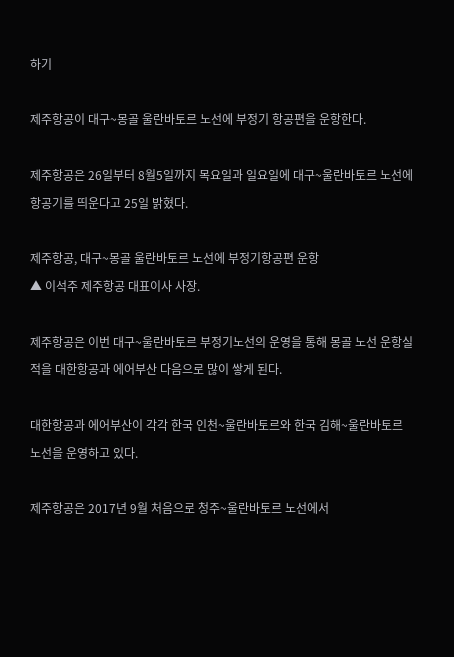하기

제주항공이 대구~몽골 울란바토르 노선에 부정기 항공편을 운항한다.

제주항공은 26일부터 8월5일까지 목요일과 일요일에 대구~울란바토르 노선에 항공기를 띄운다고 25일 밝혔다.

제주항공, 대구~몽골 울란바토르 노선에 부정기항공편 운항
▲ 이석주 제주항공 대표이사 사장.

제주항공은 이번 대구~울란바토르 부정기노선의 운영을 통해 몽골 노선 운항실적을 대한항공과 에어부산 다음으로 많이 쌓게 된다.

대한항공과 에어부산이 각각 한국 인천~울란바토르와 한국 김해~울란바토르 노선을 운영하고 있다.

제주항공은 2017년 9월 처음으로 청주~울란바토르 노선에서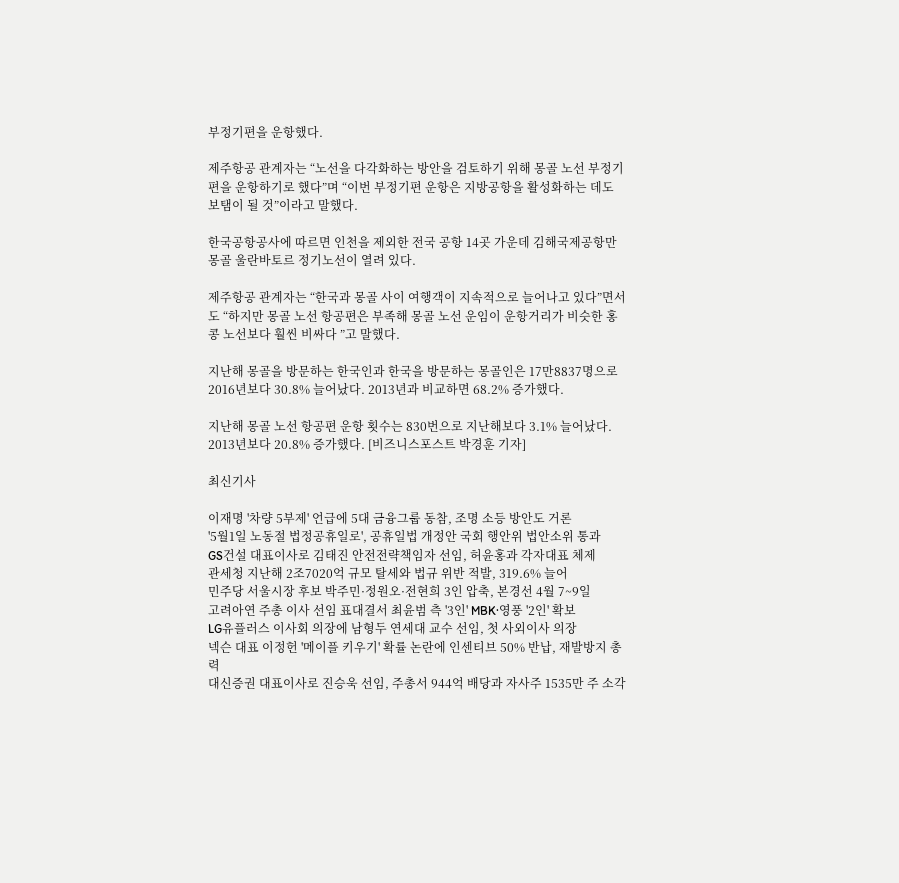부정기편을 운항했다.

제주항공 관계자는 “노선을 다각화하는 방안을 검토하기 위해 몽골 노선 부정기편을 운항하기로 했다”며 “이번 부정기편 운항은 지방공항을 활성화하는 데도 보탬이 될 것”이라고 말했다.

한국공항공사에 따르면 인천을 제외한 전국 공항 14곳 가운데 김해국제공항만 몽골 울란바토르 정기노선이 열려 있다.

제주항공 관계자는 “한국과 몽골 사이 여행객이 지속적으로 늘어나고 있다”면서도 “하지만 몽골 노선 항공편은 부족해 몽골 노선 운임이 운항거리가 비슷한 홍콩 노선보다 훨씬 비싸다 ”고 말했다.

지난해 몽골을 방문하는 한국인과 한국을 방문하는 몽골인은 17만8837명으로 2016년보다 30.8% 늘어났다. 2013년과 비교하면 68.2% 증가했다.

지난해 몽골 노선 항공편 운항 횟수는 830번으로 지난해보다 3.1% 늘어났다. 2013년보다 20.8% 증가했다. [비즈니스포스트 박경훈 기자]

최신기사

이재명 '차량 5부제' 언급에 5대 금융그룹 동참, 조명 소등 방안도 거론
'5월1일 노동절 법정공휴일로', 공휴일법 개정안 국회 행안위 법안소위 통과
GS건설 대표이사로 김태진 안전전략책임자 선임, 허윤홍과 각자대표 체제
관세청 지난해 2조7020억 규모 탈세와 법규 위반 적발, 319.6% 늘어
민주당 서울시장 후보 박주민·정원오·전현희 3인 압축, 본경선 4월 7~9일
고려아연 주총 이사 선임 표대결서 최윤범 측 '3인' MBK·영풍 '2인' 확보
LG유플러스 이사회 의장에 남형두 연세대 교수 선임, 첫 사외이사 의장
넥슨 대표 이정헌 '메이플 키우기' 확률 논란에 인센티브 50% 반납, 재발방지 총력
대신증권 대표이사로 진승욱 선임, 주총서 944억 배당과 자사주 1535만 주 소각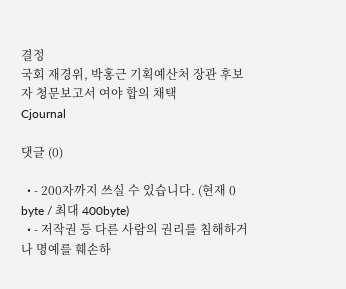결정
국회 재경위, 박홍근 기획예산처 장관 후보자 청문보고서 여야 합의 채택
Cjournal

댓글 (0)

  • - 200자까지 쓰실 수 있습니다. (현재 0 byte / 최대 400byte)
  • - 저작권 등 다른 사람의 권리를 침해하거나 명예를 훼손하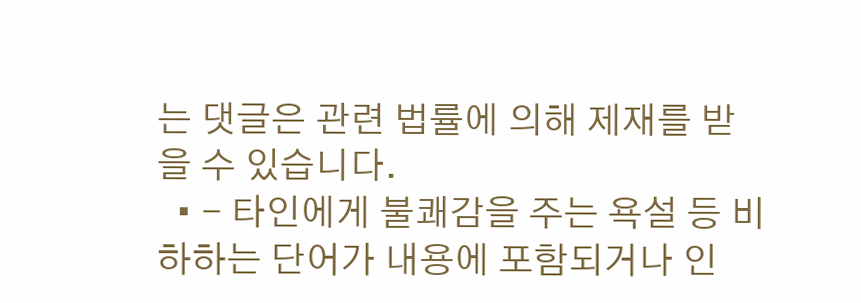는 댓글은 관련 법률에 의해 제재를 받을 수 있습니다.
  • - 타인에게 불쾌감을 주는 욕설 등 비하하는 단어가 내용에 포함되거나 인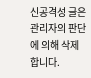신공격성 글은 관리자의 판단에 의해 삭제 합니다.